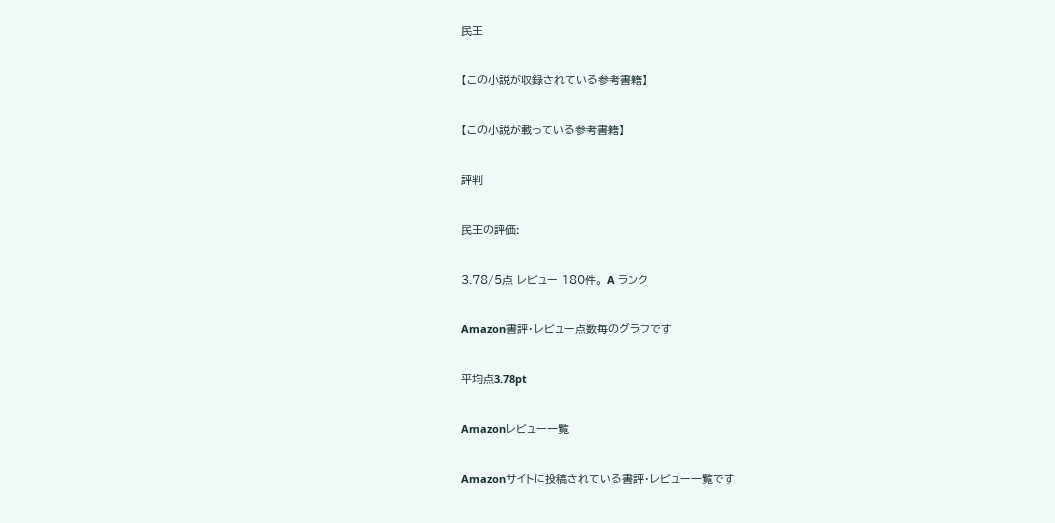民王

【この小説が収録されている参考書籍】

【この小説が載っている参考書籍】

評判

民王の評価:

3.78/5点 レビュー 180件。 A ランク

Amazon書評・レビュー点数毎のグラフです

平均点3.78pt

Amazonレビュー一覧

Amazonサイトに投稿されている書評・レビュー一覧です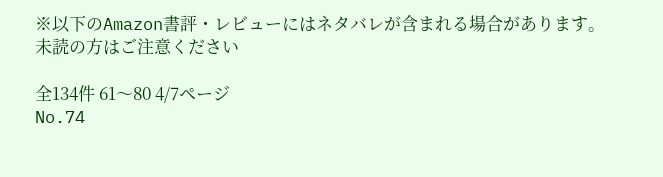※以下のAmazon書評・レビューにはネタバレが含まれる場合があります。
未読の方はご注意ください

全134件 61〜80 4/7ページ
No.74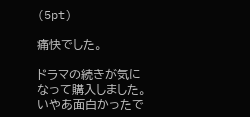(5pt)

痛快でした。

ドラマの続きが気になって購入しました。 いやあ面白かったで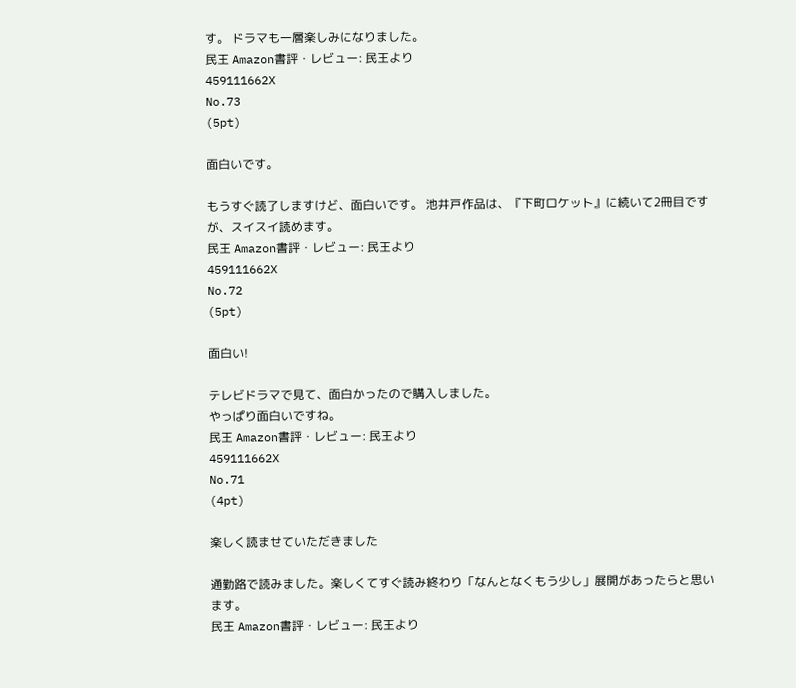す。 ドラマも一層楽しみになりました。
民王 Amazon書評・レビュー: 民王より
459111662X
No.73
(5pt)

面白いです。

もうすぐ読了しますけど、面白いです。 池井戸作品は、『下町ロケット』に続いて2冊目ですが、スイスイ読めます。
民王 Amazon書評・レビュー: 民王より
459111662X
No.72
(5pt)

面白い!

テレビドラマで見て、面白かったので購入しました。
やっぱり面白いですね。
民王 Amazon書評・レビュー: 民王より
459111662X
No.71
(4pt)

楽しく読ませていただきました

通勤路で読みました。楽しくてすぐ読み終わり「なんとなくもう少し」展開があったらと思います。
民王 Amazon書評・レビュー: 民王より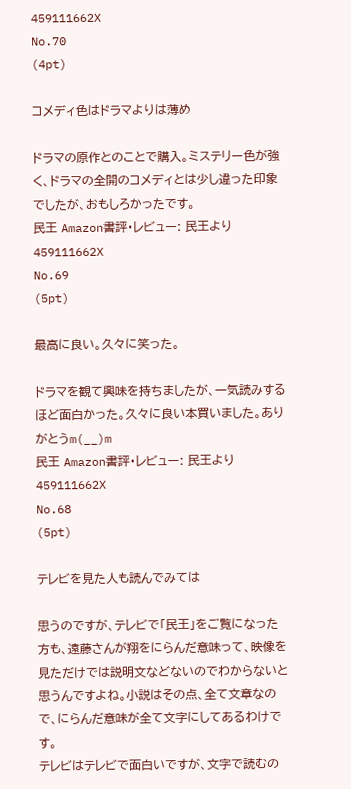459111662X
No.70
(4pt)

コメディ色はドラマよりは薄め

ドラマの原作とのことで購入。ミステリー色が強く、ドラマの全開のコメディとは少し違った印象でしたが、おもしろかったです。
民王 Amazon書評・レビュー: 民王より
459111662X
No.69
(5pt)

最高に良い。久々に笑った。

ドラマを観て興味を持ちましたが、一気読みするほど面白かった。久々に良い本買いました。ありがとうm(__)m
民王 Amazon書評・レビュー: 民王より
459111662X
No.68
(5pt)

テレビを見た人も読んでみては

思うのですが、テレビで「民王」をご覧になった方も、遠藤さんが翔をにらんだ意味って、映像を見ただけでは説明文などないのでわからないと思うんですよね。小説はその点、全て文章なので、にらんだ意味が全て文字にしてあるわけです。
テレビはテレビで面白いですが、文字で読むの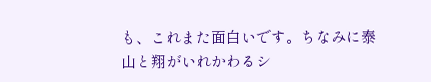も、これまた面白いです。ちなみに泰山と翔がいれかわるシ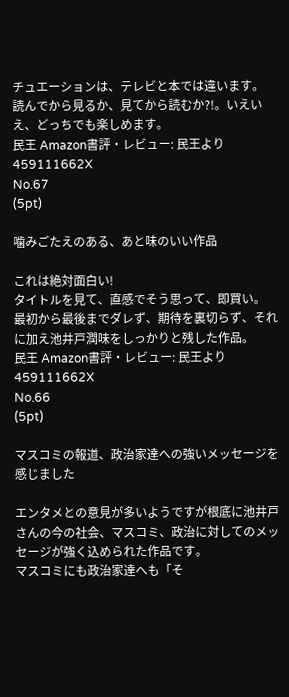チュエーションは、テレビと本では違います。
読んでから見るか、見てから読むか?!。いえいえ、どっちでも楽しめます。
民王 Amazon書評・レビュー: 民王より
459111662X
No.67
(5pt)

噛みごたえのある、あと味のいい作品

これは絶対面白い!
タイトルを見て、直感でそう思って、即買い。
最初から最後までダレず、期待を裏切らず、それに加え池井戸潤味をしっかりと残した作品。
民王 Amazon書評・レビュー: 民王より
459111662X
No.66
(5pt)

マスコミの報道、政治家達への強いメッセージを感じました

エンタメとの意見が多いようですが根底に池井戸さんの今の社会、マスコミ、政治に対してのメッセージが強く込められた作品です。
マスコミにも政治家達へも「そ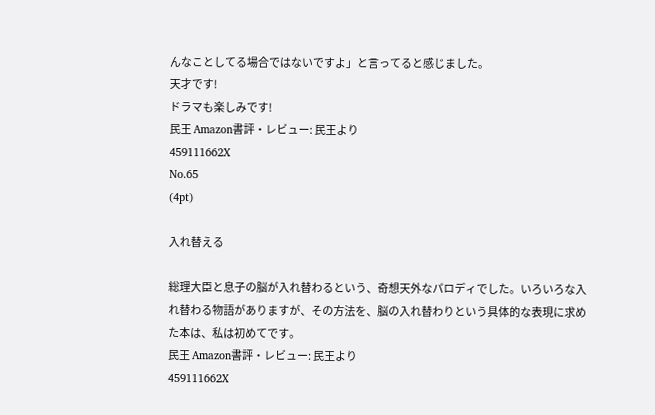んなことしてる場合ではないですよ」と言ってると感じました。
天才です!
ドラマも楽しみです!
民王 Amazon書評・レビュー: 民王より
459111662X
No.65
(4pt)

入れ替える

総理大臣と息子の脳が入れ替わるという、奇想天外なパロディでした。いろいろな入れ替わる物語がありますが、その方法を、脳の入れ替わりという具体的な表現に求めた本は、私は初めてです。
民王 Amazon書評・レビュー: 民王より
459111662X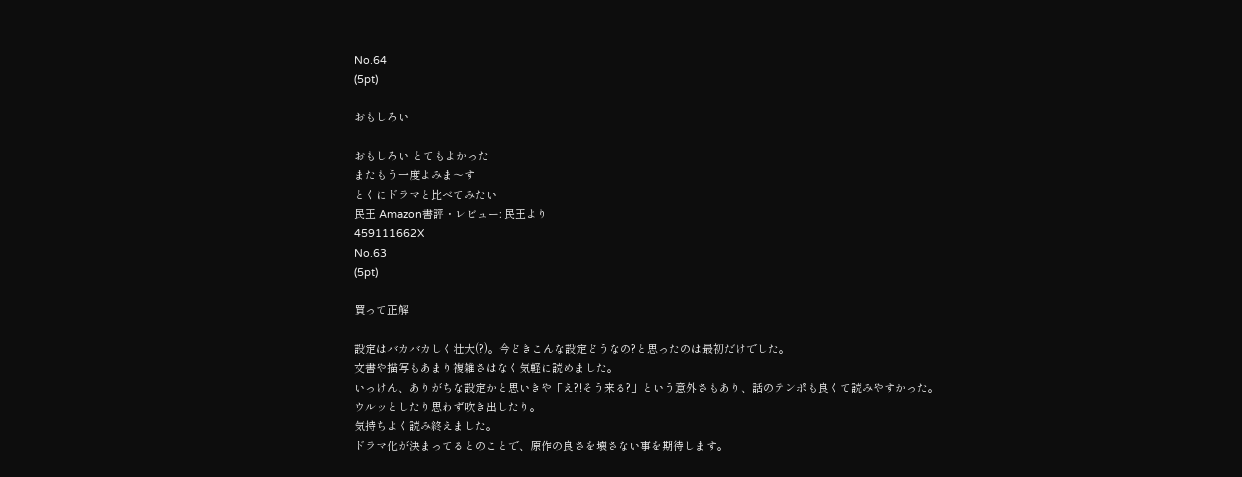No.64
(5pt)

おもしろい

おもしろい とてもよかった
またもう一度よみま〜す
とくにドラマと比べてみたい
民王 Amazon書評・レビュー: 民王より
459111662X
No.63
(5pt)

買って正解

設定はバカバカしく壮大(?)。今どきこんな設定どうなの?と思ったのは最初だけでした。
文書や描写もあまり複雑さはなく気軽に読めました。
いっけん、ありがちな設定かと思いきや「え?!そう来る?」という意外さもあり、話のテンポも良くて読みやすかった。
ウルッとしたり思わず吹き出したり。
気持ちよく読み終えました。
ドラマ化が決まってるとのことで、原作の良さを壊さない事を期待します。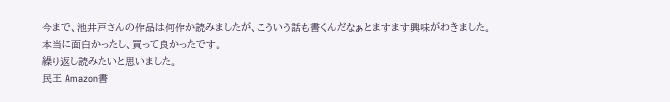今まで、池井戸さんの作品は何作か読みましたが、こういう話も書くんだなぁとますます興味がわきました。
本当に面白かったし、買って良かったです。
繰り返し読みたいと思いました。
民王 Amazon書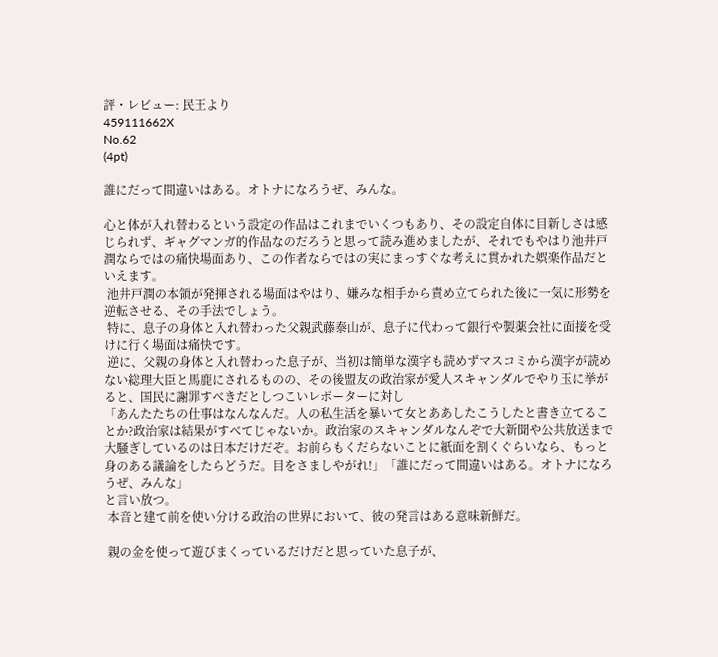評・レビュー: 民王より
459111662X
No.62
(4pt)

誰にだって間違いはある。オトナになろうぜ、みんな。

心と体が入れ替わるという設定の作品はこれまでいくつもあり、その設定自体に目新しさは感じられず、ギャグマンガ的作品なのだろうと思って読み進めましたが、それでもやはり池井戸潤ならではの痛快場面あり、この作者ならではの実にまっすぐな考えに貫かれた娯楽作品だといえます。
 池井戸潤の本領が発揮される場面はやはり、嫌みな相手から責め立てられた後に一気に形勢を逆転させる、その手法でしょう。
 特に、息子の身体と入れ替わった父親武藤泰山が、息子に代わって銀行や製薬会社に面接を受けに行く場面は痛快です。
 逆に、父親の身体と入れ替わった息子が、当初は簡単な漢字も読めずマスコミから漢字が読めない総理大臣と馬鹿にされるものの、その後盟友の政治家が愛人スキャンダルでやり玉に挙がると、国民に謝罪すべきだとしつこいレポーターに対し
「あんたたちの仕事はなんなんだ。人の私生活を暴いて女とああしたこうしたと書き立てることか?政治家は結果がすべてじゃないか。政治家のスキャンダルなんぞで大新聞や公共放送まで大騒ぎしているのは日本だけだぞ。お前らもくだらないことに紙面を割くぐらいなら、もっと身のある議論をしたらどうだ。目をさましやがれ!」「誰にだって間違いはある。オトナになろうぜ、みんな」
と言い放つ。
 本音と建て前を使い分ける政治の世界において、彼の発言はある意味新鮮だ。

 親の金を使って遊びまくっているだけだと思っていた息子が、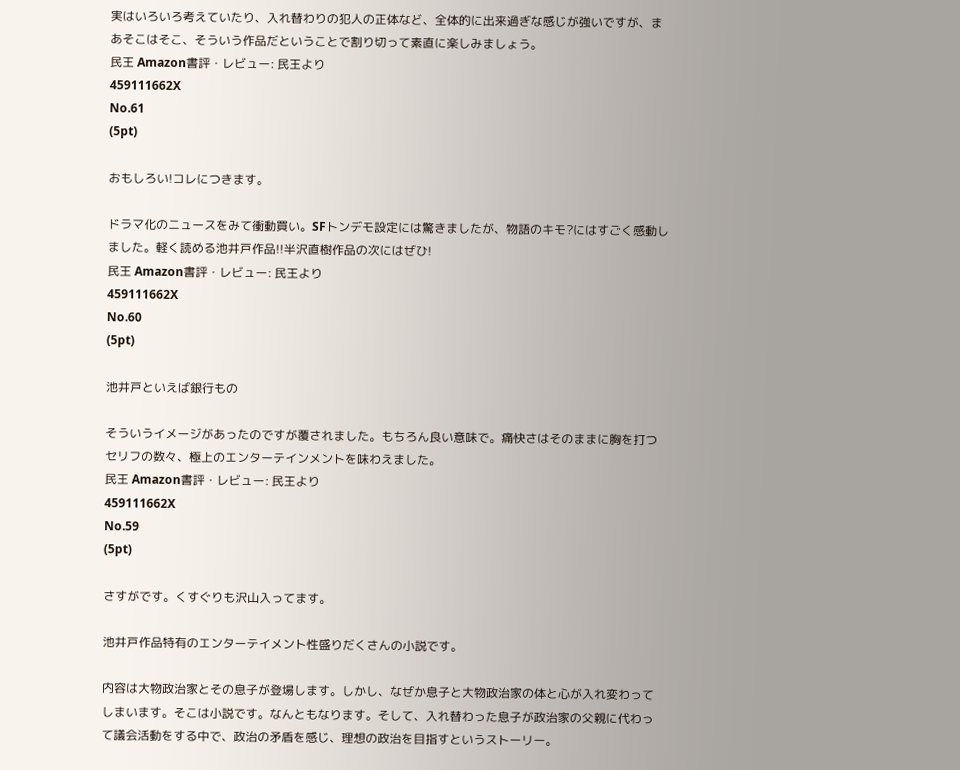実はいろいろ考えていたり、入れ替わりの犯人の正体など、全体的に出来過ぎな感じが強いですが、まあそこはそこ、そういう作品だということで割り切って素直に楽しみましょう。
民王 Amazon書評・レビュー: 民王より
459111662X
No.61
(5pt)

おもしろい!コレにつきます。

ドラマ化のニュースをみて衝動買い。SFトンデモ設定には驚きましたが、物語のキモ?にはすごく感動しました。軽く読める池井戸作品!!半沢直樹作品の次にはぜひ!
民王 Amazon書評・レビュー: 民王より
459111662X
No.60
(5pt)

池井戸といえば銀行もの

そういうイメージがあったのですが覆されました。もちろん良い意味で。痛快さはそのままに胸を打つセリフの数々、極上のエンターテインメントを味わえました。
民王 Amazon書評・レビュー: 民王より
459111662X
No.59
(5pt)

さすがです。くすぐりも沢山入ってます。

池井戸作品特有のエンターテイメント性盛りだくさんの小説です。

内容は大物政治家とその息子が登場します。しかし、なぜか息子と大物政治家の体と心が入れ変わってしまいます。そこは小説です。なんともなります。そして、入れ替わった息子が政治家の父親に代わって議会活動をする中で、政治の矛盾を感じ、理想の政治を目指すというストーリー。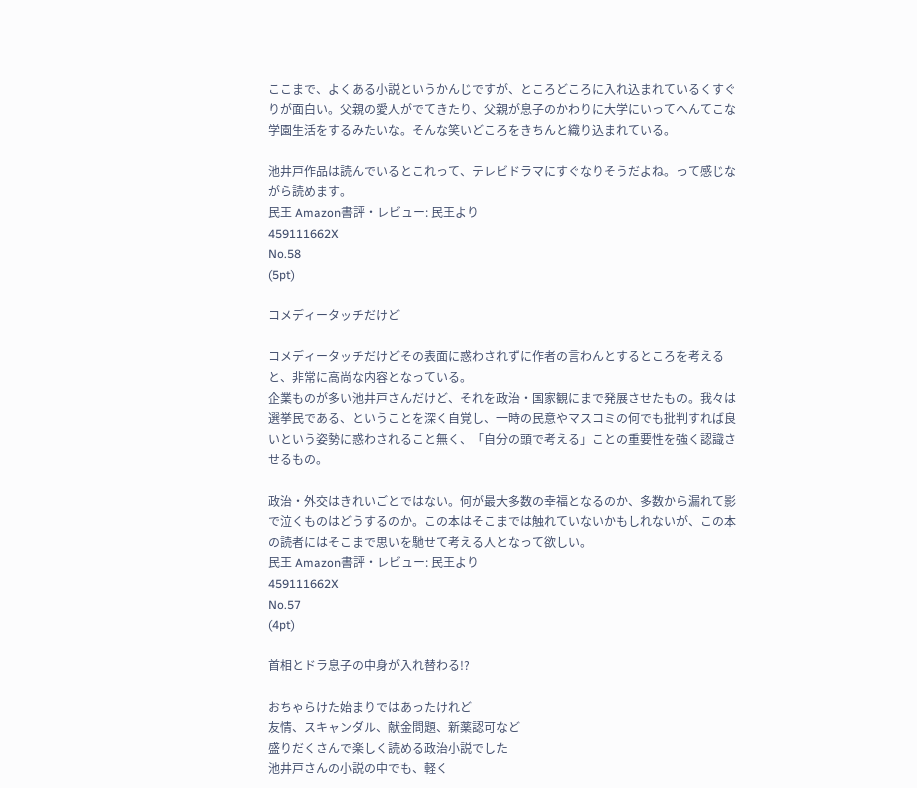ここまで、よくある小説というかんじですが、ところどころに入れ込まれているくすぐりが面白い。父親の愛人がでてきたり、父親が息子のかわりに大学にいってへんてこな学園生活をするみたいな。そんな笑いどころをきちんと織り込まれている。

池井戸作品は読んでいるとこれって、テレビドラマにすぐなりそうだよね。って感じながら読めます。
民王 Amazon書評・レビュー: 民王より
459111662X
No.58
(5pt)

コメディータッチだけど

コメディータッチだけどその表面に惑わされずに作者の言わんとするところを考えると、非常に高尚な内容となっている。
企業ものが多い池井戸さんだけど、それを政治・国家観にまで発展させたもの。我々は選挙民である、ということを深く自覚し、一時の民意やマスコミの何でも批判すれば良いという姿勢に惑わされること無く、「自分の頭で考える」ことの重要性を強く認識させるもの。

政治・外交はきれいごとではない。何が最大多数の幸福となるのか、多数から漏れて影で泣くものはどうするのか。この本はそこまでは触れていないかもしれないが、この本の読者にはそこまで思いを馳せて考える人となって欲しい。
民王 Amazon書評・レビュー: 民王より
459111662X
No.57
(4pt)

首相とドラ息子の中身が入れ替わる!?

おちゃらけた始まりではあったけれど
友情、スキャンダル、献金問題、新薬認可など
盛りだくさんで楽しく読める政治小説でした
池井戸さんの小説の中でも、軽く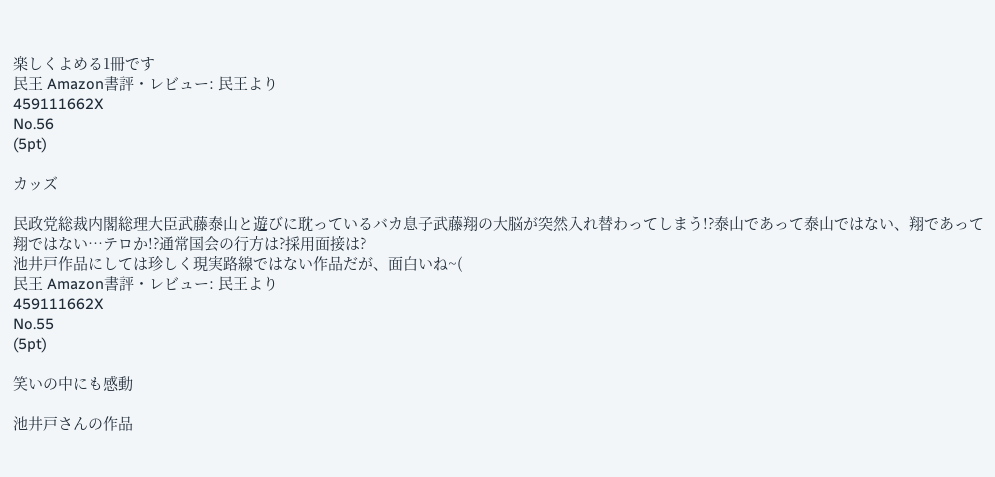楽しくよめる1冊です
民王 Amazon書評・レビュー: 民王より
459111662X
No.56
(5pt)

カッズ

民政党総裁内閣総理大臣武藤泰山と遊びに耽っているバカ息子武藤翔の大脳が突然入れ替わってしまう!?泰山であって泰山ではない、翔であって翔ではない…テロか!?通常国会の行方は?採用面接は?
池井戸作品にしては珍しく現実路線ではない作品だが、面白いね~(
民王 Amazon書評・レビュー: 民王より
459111662X
No.55
(5pt)

笑いの中にも感動

池井戸さんの作品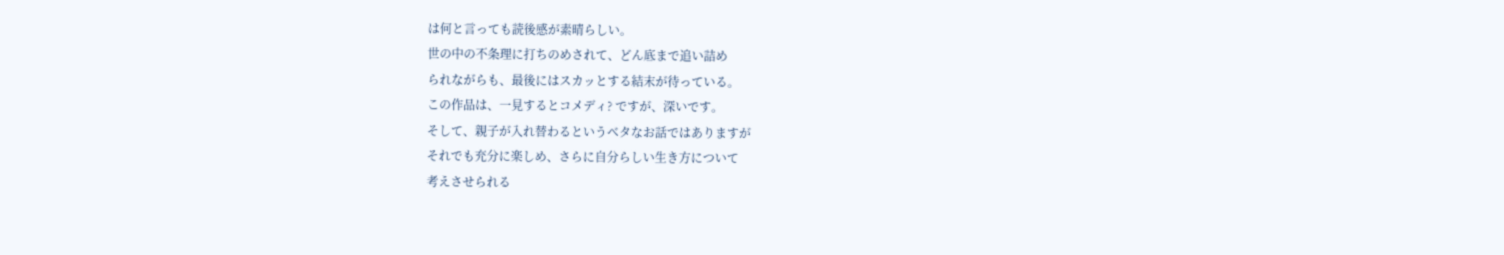は何と言っても読後感が素晴らしい。
世の中の不条理に打ちのめされて、どん底まで追い詰め
られながらも、最後にはスカッとする結末が待っている。
この作品は、一見するとコメディ? ですが、深いです。
そして、親子が入れ替わるというベタなお話ではありますが
それでも充分に楽しめ、さらに自分らしい生き方について
考えさせられる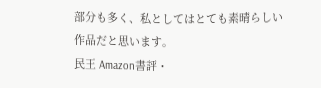部分も多く、私としてはとても素晴らしい
作品だと思います。
民王 Amazon書評・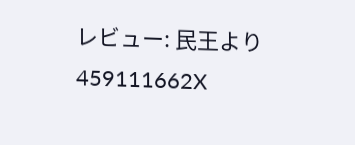レビュー: 民王より
459111662X